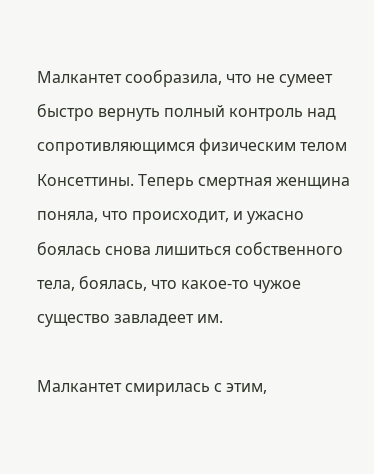Малкантет сообразила, что не сумеет быстро вернуть полный контроль над сопротивляющимся физическим телом Консеттины. Теперь смертная женщина поняла, что происходит, и ужасно боялась снова лишиться собственного тела, боялась, что какое-то чужое существо завладеет им.

Малкантет смирилась с этим,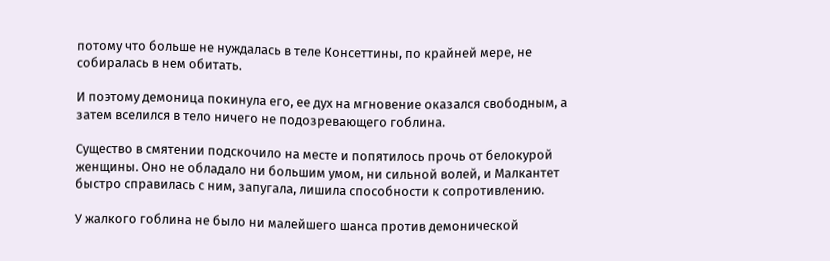потому что больше не нуждалась в теле Консеттины, по крайней мере, не собиралась в нем обитать.

И поэтому демоница покинула его, ее дух на мгновение оказался свободным, а затем вселился в тело ничего не подозревающего гоблина.

Существо в смятении подскочило на месте и попятилось прочь от белокурой женщины. Оно не обладало ни большим умом, ни сильной волей, и Малкантет быстро справилась с ним, запугала, лишила способности к сопротивлению.

У жалкого гоблина не было ни малейшего шанса против демонической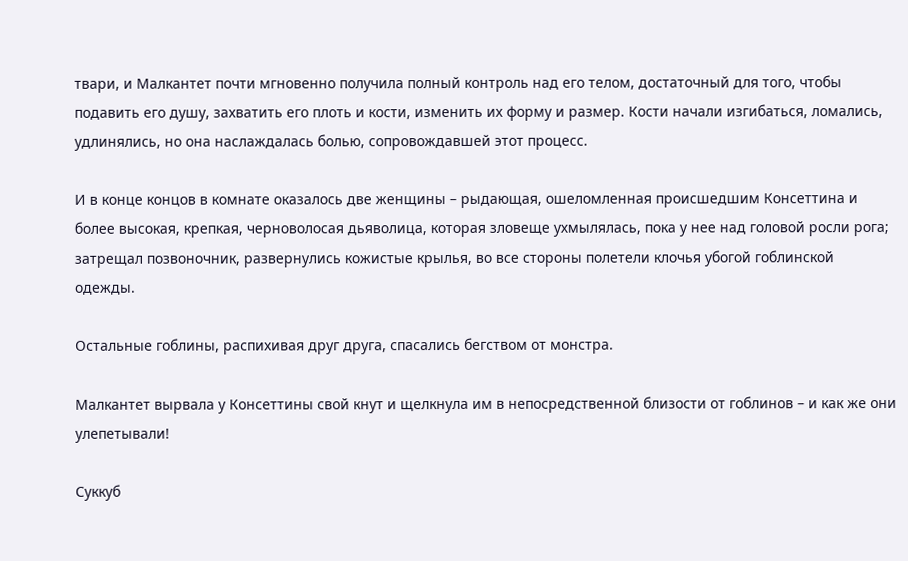твари, и Малкантет почти мгновенно получила полный контроль над его телом, достаточный для того, чтобы подавить его душу, захватить его плоть и кости, изменить их форму и размер. Кости начали изгибаться, ломались, удлинялись, но она наслаждалась болью, сопровождавшей этот процесс.

И в конце концов в комнате оказалось две женщины – рыдающая, ошеломленная происшедшим Консеттина и более высокая, крепкая, черноволосая дьяволица, которая зловеще ухмылялась, пока у нее над головой росли рога; затрещал позвоночник, развернулись кожистые крылья, во все стороны полетели клочья убогой гоблинской одежды.

Остальные гоблины, распихивая друг друга, спасались бегством от монстра.

Малкантет вырвала у Консеттины свой кнут и щелкнула им в непосредственной близости от гоблинов – и как же они улепетывали!

Суккуб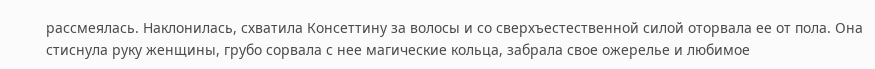рассмеялась. Наклонилась, схватила Консеттину за волосы и со сверхъестественной силой оторвала ее от пола. Она стиснула руку женщины, грубо сорвала с нее магические кольца, забрала свое ожерелье и любимое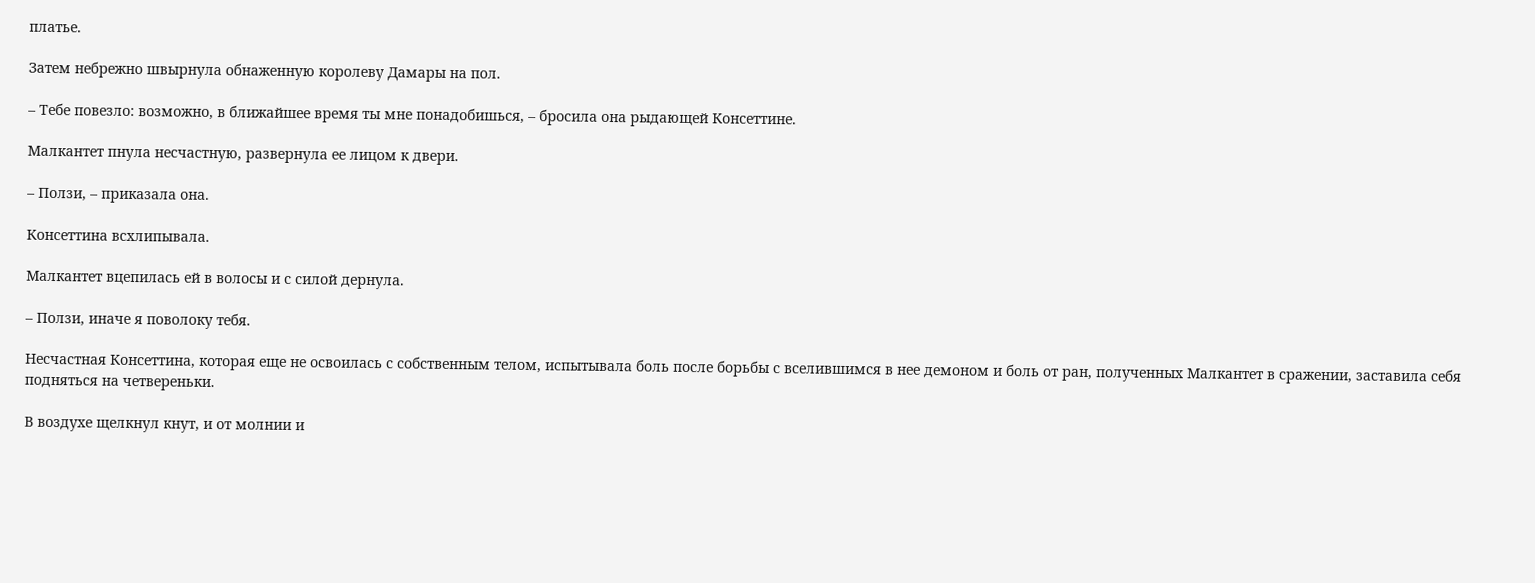платье.

Затем небрежно швырнула обнаженную королеву Дамары на пол.

– Тебе повезло: возможно, в ближайшее время ты мне понадобишься, – бросила она рыдающей Консеттине.

Малкантет пнула несчастную, развернула ее лицом к двери.

– Ползи, – приказала она.

Консеттина всхлипывала.

Малкантет вцепилась ей в волосы и с силой дернула.

– Ползи, иначе я поволоку тебя.

Несчастная Консеттина, которая еще не освоилась с собственным телом, испытывала боль после борьбы с вселившимся в нее демоном и боль от ран, полученных Малкантет в сражении, заставила себя подняться на четвереньки.

В воздухе щелкнул кнут, и от молнии и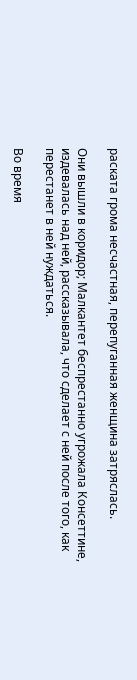раската грома несчастная, перепуганная женщина затряслась.

Они вышли в коридор; Малкантет беспрестанно угрожала Консеттине, издевалась над ней, рассказывала, что сделает с ней после того, как перестанет в ней нуждаться.

Во время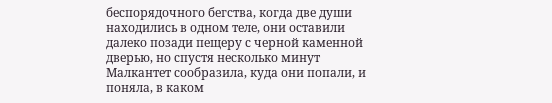беспорядочного бегства, когда две души находились в одном теле, они оставили далеко позади пещеру с черной каменной дверью, но спустя несколько минут Малкантет сообразила, куда они попали, и поняла, в каком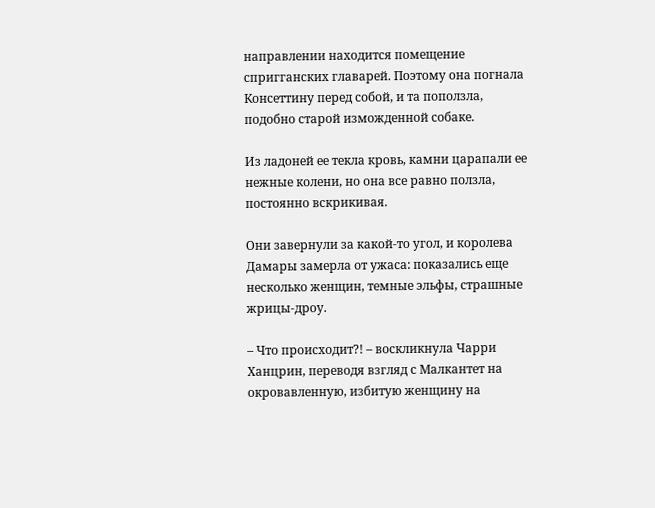направлении находится помещение спригганских главарей. Поэтому она погнала Консеттину перед собой, и та поползла, подобно старой изможденной собаке.

Из ладоней ее текла кровь, камни царапали ее нежные колени, но она все равно ползла, постоянно вскрикивая.

Они завернули за какой-то угол, и королева Дамары замерла от ужаса: показались еще несколько женщин, темные эльфы, страшные жрицы-дроу.

– Что происходит?! – воскликнула Чарри Ханцрин, переводя взгляд с Малкантет на окровавленную, избитую женщину на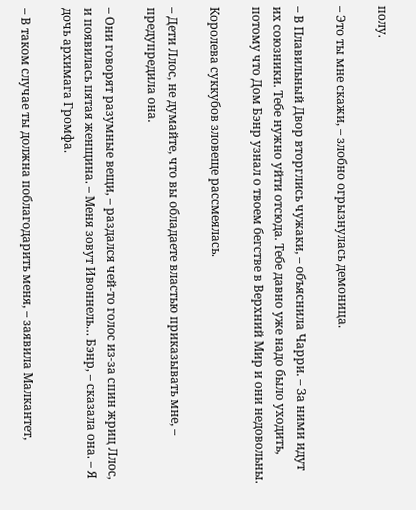полу.

– Это ты мне скажи, – злобно огрызнулась демоница.

– В Плавильный Двор вторглись чужаки, – объяснила Чарри. – За ними идут их союзники. Тебе нужно уйти отсюда. Тебе давно уже надо было уходить, потому что Дом Бэнр узнал о твоем бегстве в Верхний Мир и они недовольны.

Королева суккубов зловеще рассмеялась.

– Дети Ллос, не думайте, что вы обладаете властью приказывать мне, – предупредила она.

– Они говорят разумные вещи, – раздался чей-то голос из-за спин жриц Ллос, и появилась пятая женщина. – Меня зовут Ивоннель… Бэнр, – сказала она. – Я дочь архимага Громфа.

– В таком случае ты должна поблагодарить меня, – заявила Малкантет,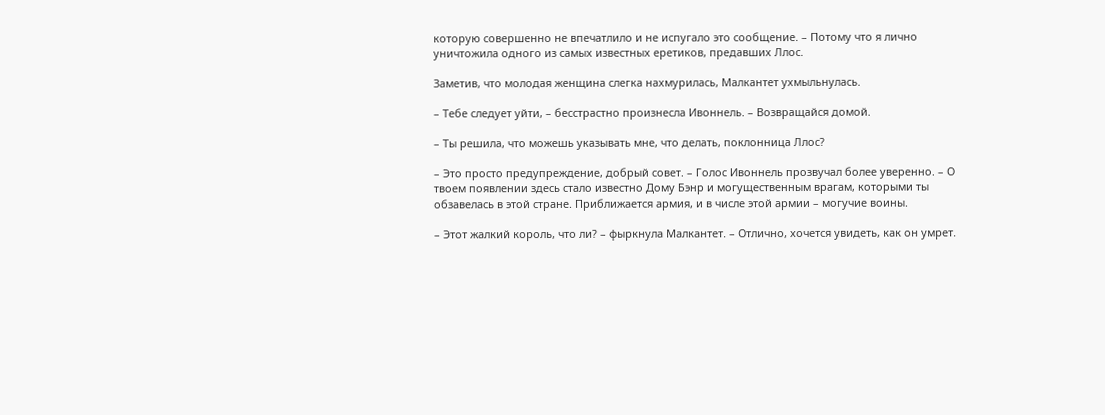которую совершенно не впечатлило и не испугало это сообщение. – Потому что я лично уничтожила одного из самых известных еретиков, предавших Ллос.

Заметив, что молодая женщина слегка нахмурилась, Малкантет ухмыльнулась.

– Тебе следует уйти, – бесстрастно произнесла Ивоннель. – Возвращайся домой.

– Ты решила, что можешь указывать мне, что делать, поклонница Ллос?

– Это просто предупреждение, добрый совет. – Голос Ивоннель прозвучал более уверенно. – О твоем появлении здесь стало известно Дому Бэнр и могущественным врагам, которыми ты обзавелась в этой стране. Приближается армия, и в числе этой армии – могучие воины.

– Этот жалкий король, что ли? – фыркнула Малкантет. – Отлично, хочется увидеть, как он умрет.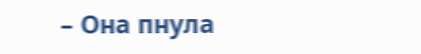– Она пнула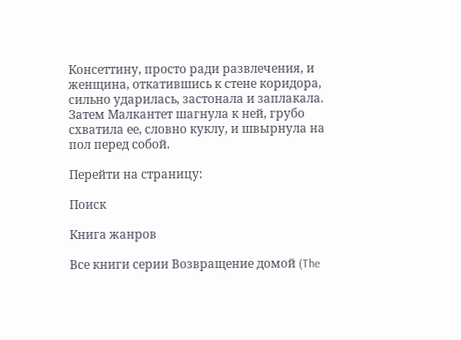Консеттину, просто ради развлечения, и женщина, откатившись к стене коридора, сильно ударилась, застонала и заплакала. Затем Малкантет шагнула к ней, грубо схватила ее, словно куклу, и швырнула на пол перед собой.

Перейти на страницу:

Поиск

Книга жанров

Все книги серии Возвращение домой (The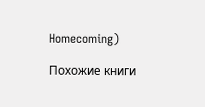Homecoming)

Похожие книги